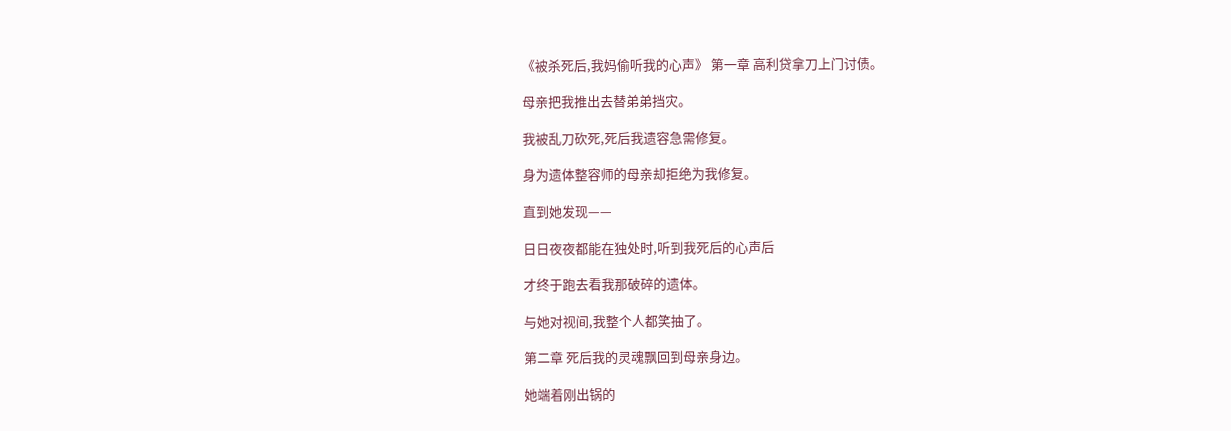《被杀死后,我妈偷听我的心声》 第一章 高利贷拿刀上门讨债。

母亲把我推出去替弟弟挡灾。

我被乱刀砍死,死后我遗容急需修复。

身为遗体整容师的母亲却拒绝为我修复。

直到她发现——

日日夜夜都能在独处时,听到我死后的心声后

才终于跑去看我那破碎的遗体。

与她对视间,我整个人都笑抽了。

第二章 死后我的灵魂飘回到母亲身边。

她端着刚出锅的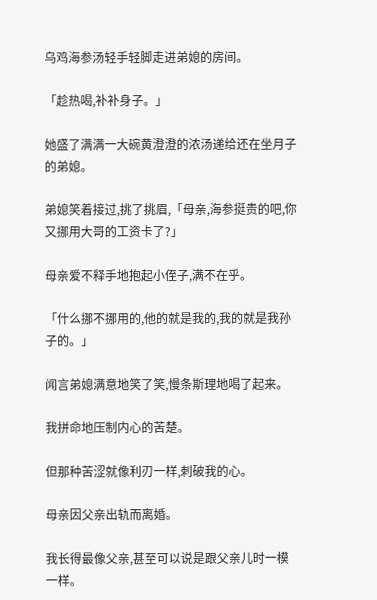乌鸡海参汤轻手轻脚走进弟媳的房间。

「趁热喝,补补身子。」

她盛了满满一大碗黄澄澄的浓汤递给还在坐月子的弟媳。

弟媳笑着接过,挑了挑眉,「母亲,海参挺贵的吧,你又挪用大哥的工资卡了?」

母亲爱不释手地抱起小侄子,满不在乎。

「什么挪不挪用的,他的就是我的,我的就是我孙子的。」

闻言弟媳满意地笑了笑,慢条斯理地喝了起来。

我拼命地压制内心的苦楚。

但那种苦涩就像利刃一样,刺破我的心。

母亲因父亲出轨而离婚。

我长得最像父亲,甚至可以说是跟父亲儿时一模一样。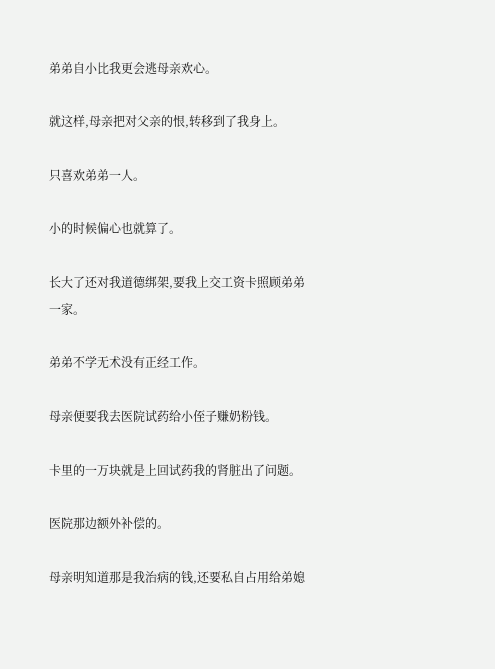弟弟自小比我更会逃母亲欢心。

就这样,母亲把对父亲的恨,转移到了我身上。

只喜欢弟弟一人。

小的时候偏心也就算了。

长大了还对我道德绑架,要我上交工资卡照顾弟弟一家。

弟弟不学无术没有正经工作。

母亲便要我去医院试药给小侄子赚奶粉钱。

卡里的一万块就是上回试药我的肾脏出了问题。

医院那边额外补偿的。

母亲明知道那是我治病的钱,还要私自占用给弟媳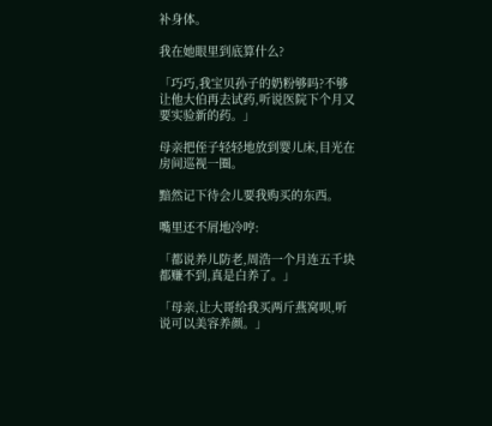补身体。

我在她眼里到底算什么?

「巧巧,我宝贝孙子的奶粉够吗?不够让他大伯再去试药,听说医院下个月又要实验新的药。」

母亲把侄子轻轻地放到婴儿床,目光在房间巡视一圈。

黯然记下待会儿要我购买的东西。

嘴里还不屑地冷哼:

「都说养儿防老,周浩一个月连五千块都赚不到,真是白养了。」

「母亲,让大哥给我买两斤燕窝呗,听说可以美容养颜。」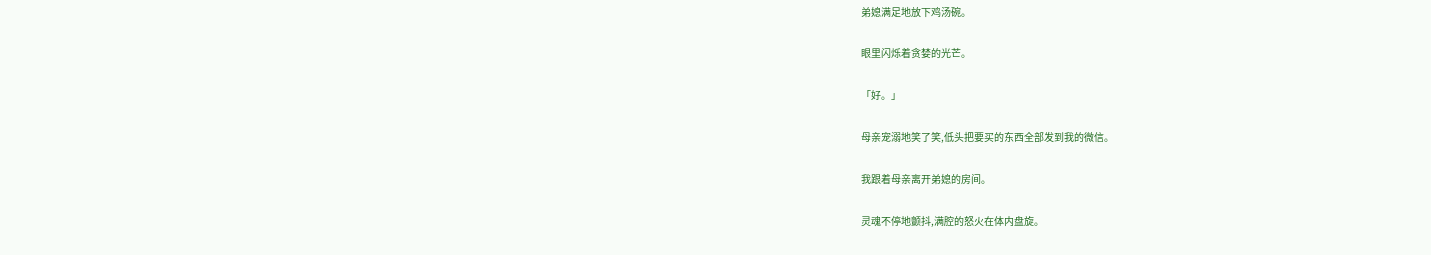弟媳满足地放下鸡汤碗。

眼里闪烁着贪婪的光芒。

「好。」

母亲宠溺地笑了笑,低头把要买的东西全部发到我的微信。

我跟着母亲离开弟媳的房间。

灵魂不停地颤抖,满腔的怒火在体内盘旋。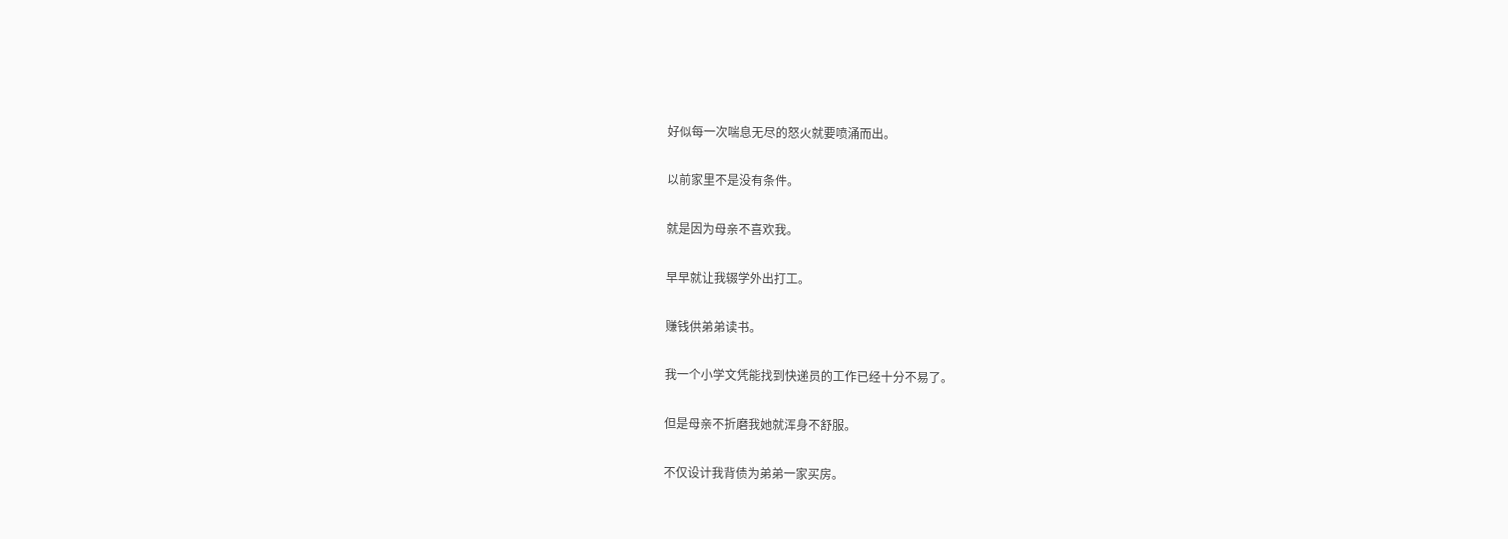好似每一次喘息无尽的怒火就要喷涌而出。

以前家里不是没有条件。

就是因为母亲不喜欢我。

早早就让我辍学外出打工。

赚钱供弟弟读书。

我一个小学文凭能找到快递员的工作已经十分不易了。

但是母亲不折磨我她就浑身不舒服。

不仅设计我背债为弟弟一家买房。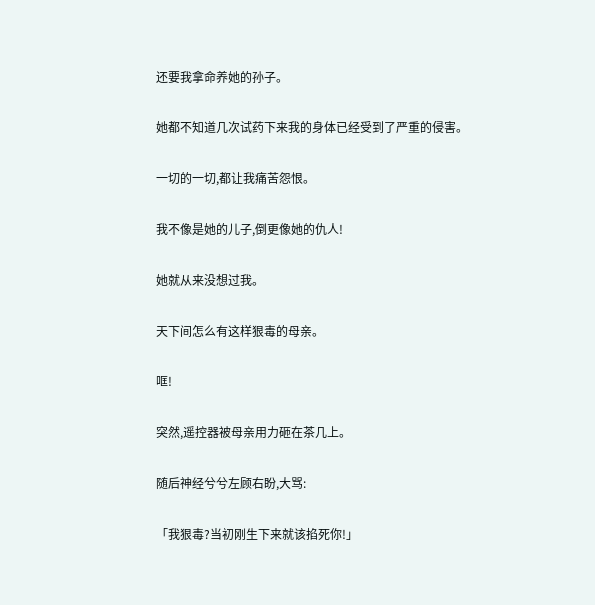还要我拿命养她的孙子。

她都不知道几次试药下来我的身体已经受到了严重的侵害。

一切的一切,都让我痛苦怨恨。

我不像是她的儿子,倒更像她的仇人!

她就从来没想过我。

天下间怎么有这样狠毒的母亲。

哐!

突然,遥控器被母亲用力砸在茶几上。

随后神经兮兮左顾右盼,大骂:

「我狠毒?当初刚生下来就该掐死你!」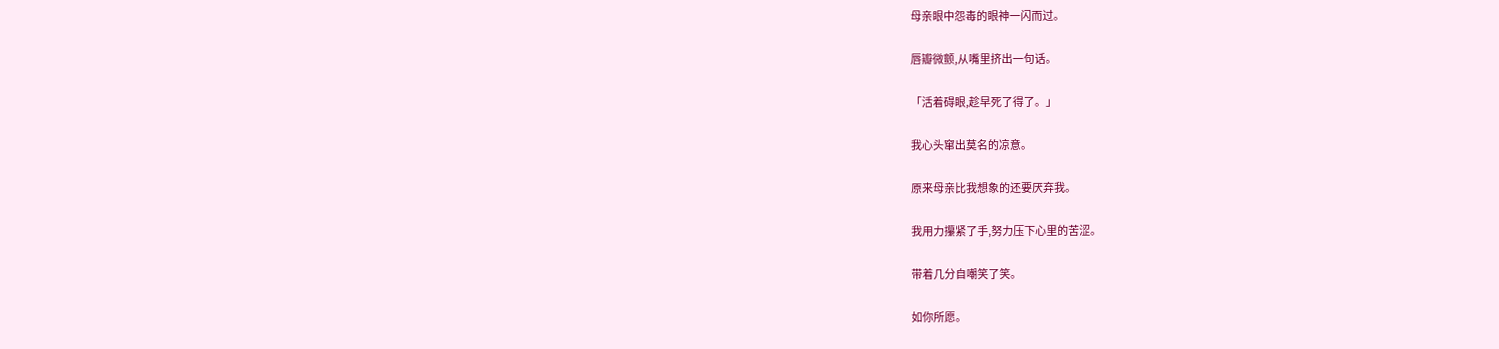母亲眼中怨毒的眼神一闪而过。

唇瓣微颤,从嘴里挤出一句话。

「活着碍眼,趁早死了得了。」

我心头窜出莫名的凉意。

原来母亲比我想象的还要厌弃我。

我用力攥紧了手,努力压下心里的苦涩。

带着几分自嘲笑了笑。

如你所愿。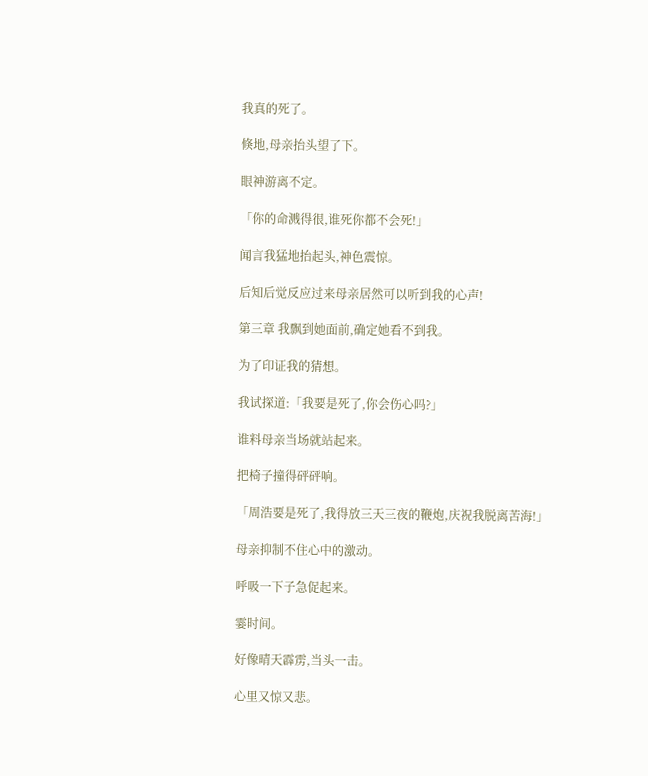我真的死了。

倏地,母亲抬头望了下。

眼神游离不定。

「你的命溅得很,谁死你都不会死!」

闻言我猛地抬起头,神色震惊。

后知后觉反应过来母亲居然可以听到我的心声!

第三章 我飘到她面前,确定她看不到我。

为了印证我的猜想。

我试探道:「我要是死了,你会伤心吗?」

谁料母亲当场就站起来。

把椅子撞得砰砰响。

「周浩要是死了,我得放三天三夜的鞭炮,庆祝我脱离苦海!」

母亲抑制不住心中的激动。

呼吸一下子急促起来。

霎时间。

好像晴天霹雳,当头一击。

心里又惊又悲。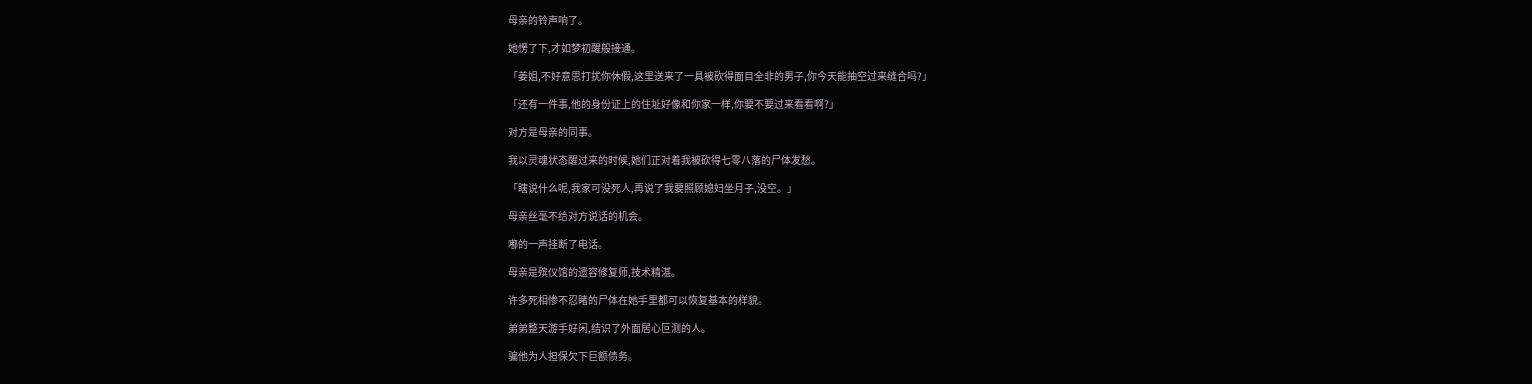母亲的铃声响了。

她愣了下,才如梦初醒般接通。

「姜姐,不好意思打扰你休假,这里送来了一具被砍得面目全非的男子,你今天能抽空过来缝合吗?」

「还有一件事,他的身份证上的住址好像和你家一样,你要不要过来看看啊?」

对方是母亲的同事。

我以灵魂状态醒过来的时候,她们正对着我被砍得七零八落的尸体发愁。

「瞎说什么呢,我家可没死人,再说了我要照顾媳妇坐月子,没空。」

母亲丝毫不给对方说话的机会。

嘟的一声挂断了电话。

母亲是殡仪馆的遗容修复师,技术精湛。

许多死相惨不忍睹的尸体在她手里都可以恢复基本的样貌。

弟弟整天游手好闲,结识了外面居心叵测的人。

骗他为人担保欠下巨额债务。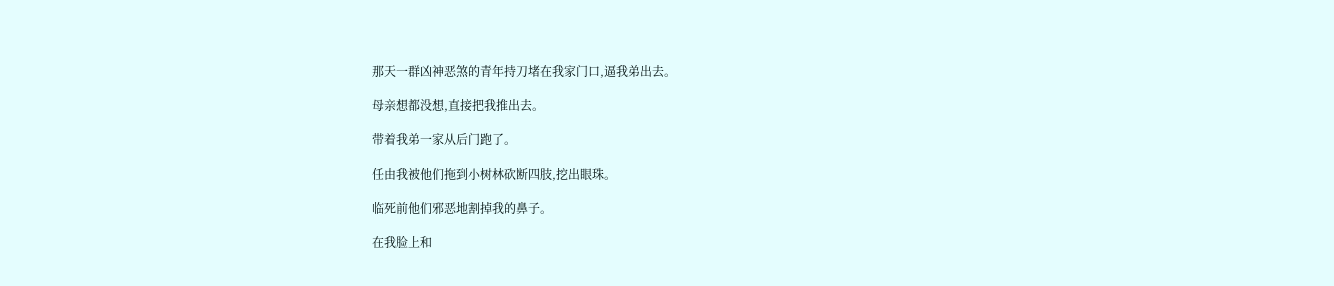那天一群凶神恶煞的青年持刀堵在我家门口,逼我弟出去。

母亲想都没想,直接把我推出去。

带着我弟一家从后门跑了。

任由我被他们拖到小树林砍断四肢,挖出眼珠。

临死前他们邪恶地割掉我的鼻子。

在我脸上和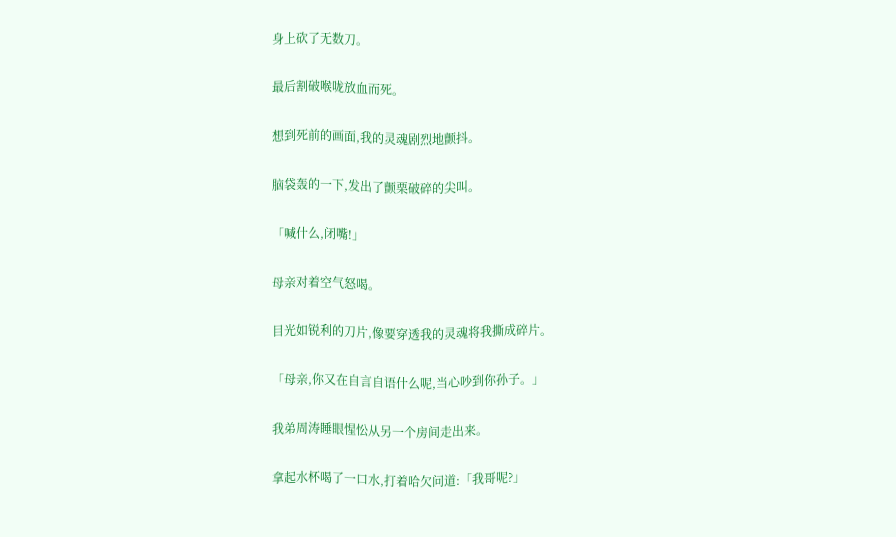身上砍了无数刀。

最后割破喉咙放血而死。

想到死前的画面,我的灵魂剧烈地颤抖。

脑袋轰的一下,发出了颤栗破碎的尖叫。

「喊什么,闭嘴!」

母亲对着空气怒喝。

目光如锐利的刀片,像要穿透我的灵魂将我撕成碎片。

「母亲,你又在自言自语什么呢,当心吵到你孙子。」

我弟周涛睡眼惺忪从另一个房间走出来。

拿起水杯喝了一口水,打着哈欠问道:「我哥呢?」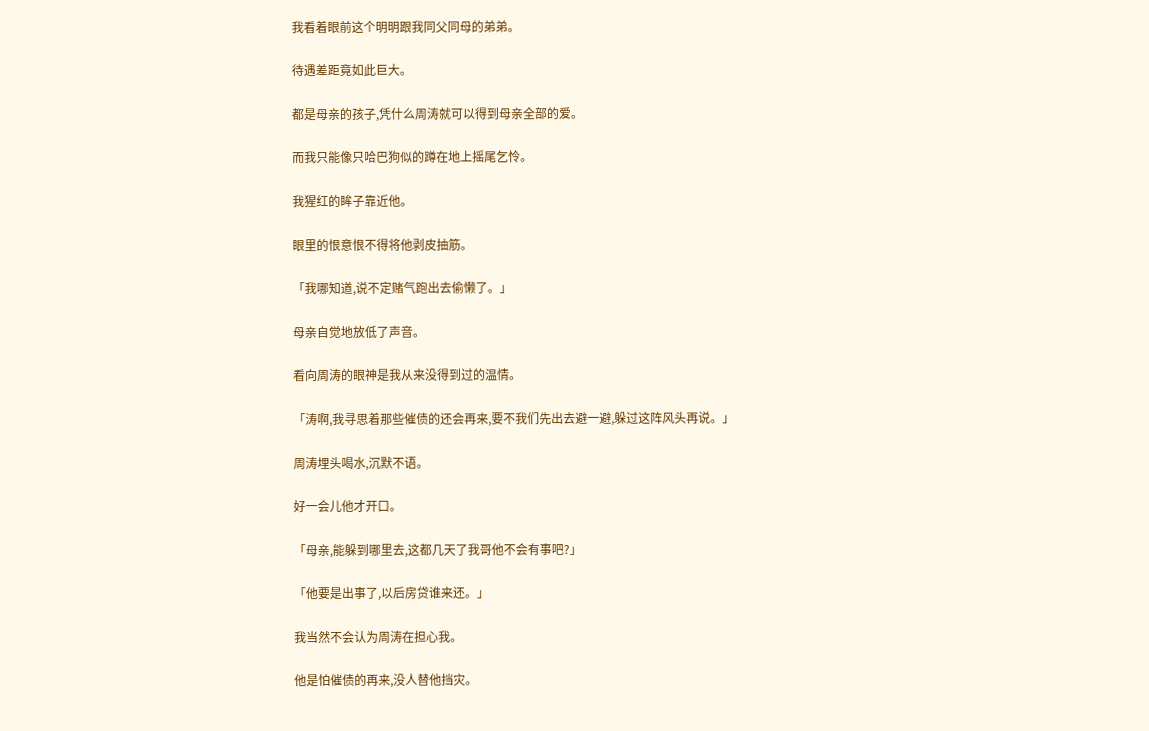我看着眼前这个明明跟我同父同母的弟弟。

待遇差距竟如此巨大。

都是母亲的孩子,凭什么周涛就可以得到母亲全部的爱。

而我只能像只哈巴狗似的蹲在地上摇尾乞怜。

我猩红的眸子靠近他。

眼里的恨意恨不得将他剥皮抽筋。

「我哪知道,说不定赌气跑出去偷懒了。」

母亲自觉地放低了声音。

看向周涛的眼神是我从来没得到过的温情。

「涛啊,我寻思着那些催债的还会再来,要不我们先出去避一避,躲过这阵风头再说。」

周涛埋头喝水,沉默不语。

好一会儿他才开口。

「母亲,能躲到哪里去,这都几天了我哥他不会有事吧?」

「他要是出事了,以后房贷谁来还。」

我当然不会认为周涛在担心我。

他是怕催债的再来,没人替他挡灾。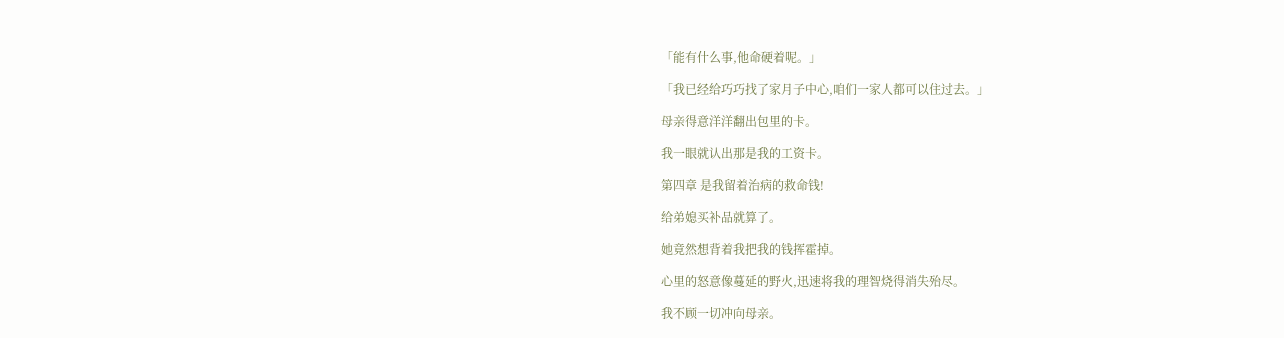「能有什么事,他命硬着呢。」

「我已经给巧巧找了家月子中心,咱们一家人都可以住过去。」

母亲得意洋洋翻出包里的卡。

我一眼就认出那是我的工资卡。

第四章 是我留着治病的救命钱!

给弟媳买补品就算了。

她竟然想背着我把我的钱挥霍掉。

心里的怒意像蔓延的野火,迅速将我的理智烧得消失殆尽。

我不顾一切冲向母亲。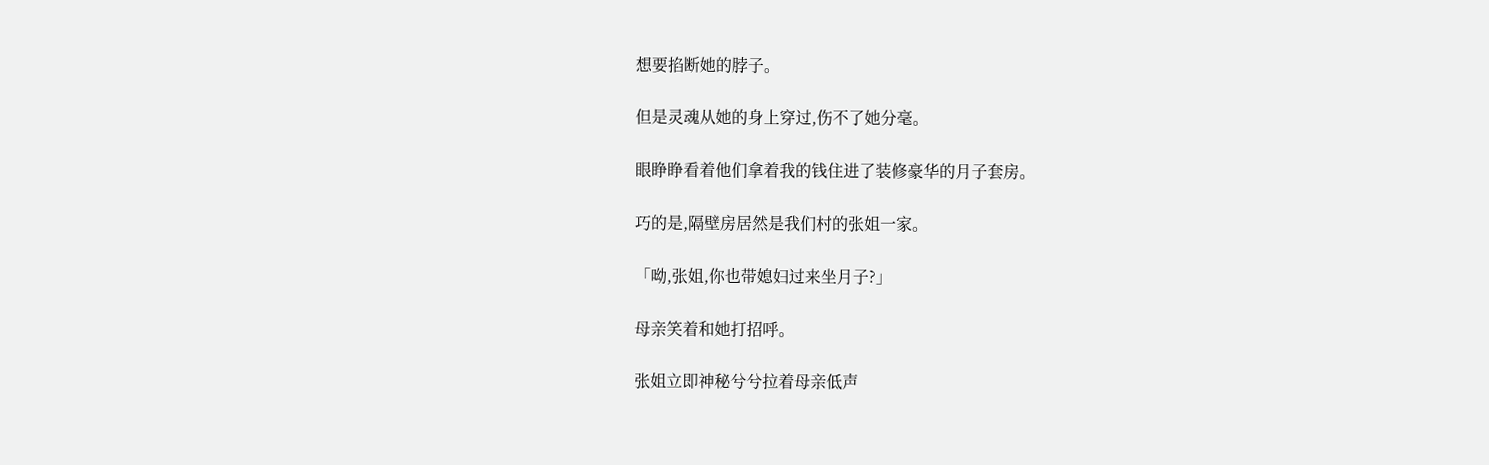想要掐断她的脖子。

但是灵魂从她的身上穿过,伤不了她分毫。

眼睁睁看着他们拿着我的钱住进了装修豪华的月子套房。

巧的是,隔壁房居然是我们村的张姐一家。

「呦,张姐,你也带媳妇过来坐月子?」

母亲笑着和她打招呼。

张姐立即神秘兮兮拉着母亲低声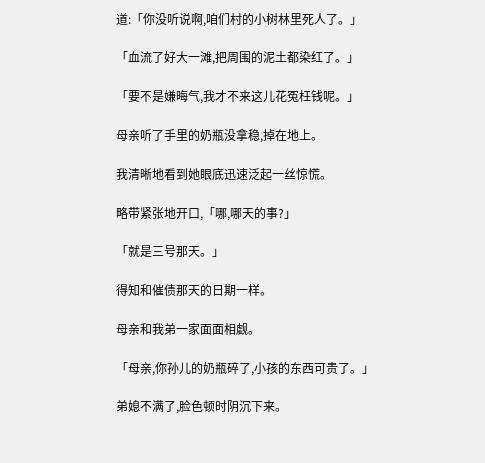道:「你没听说啊,咱们村的小树林里死人了。」

「血流了好大一滩,把周围的泥土都染红了。」

「要不是嫌晦气,我才不来这儿花冤枉钱呢。」

母亲听了手里的奶瓶没拿稳,掉在地上。

我清晰地看到她眼底迅速泛起一丝惊慌。

略带紧张地开口,「哪,哪天的事?」

「就是三号那天。」

得知和催债那天的日期一样。

母亲和我弟一家面面相觑。

「母亲,你孙儿的奶瓶碎了,小孩的东西可贵了。」

弟媳不满了,脸色顿时阴沉下来。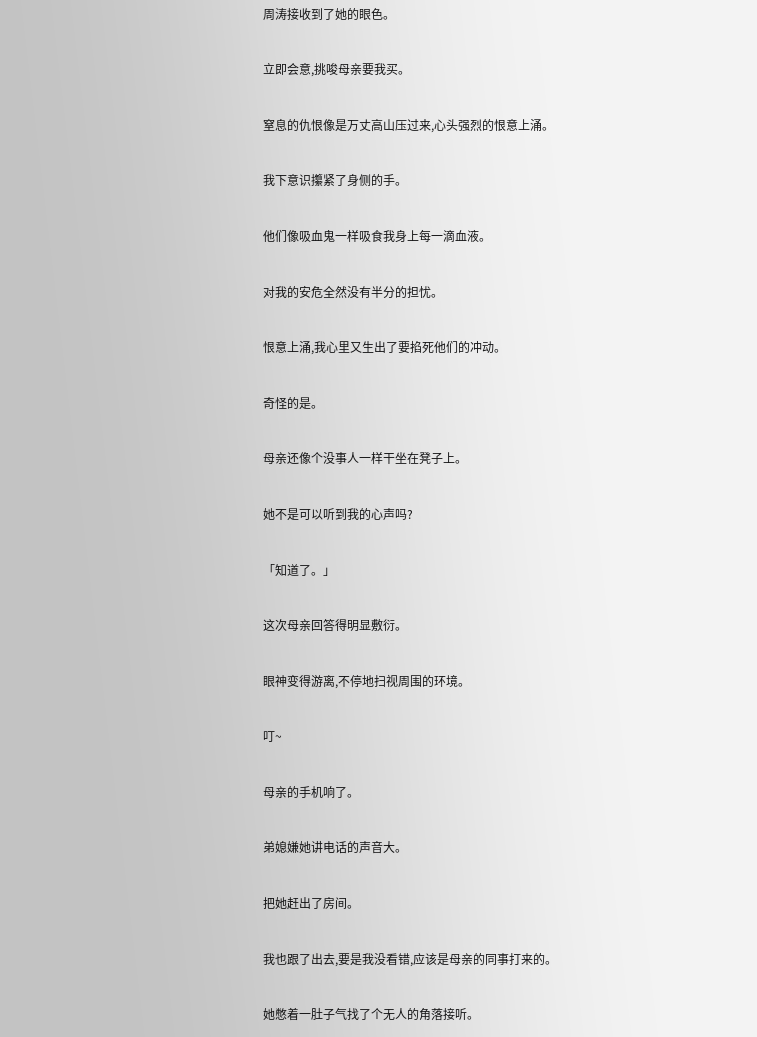周涛接收到了她的眼色。

立即会意,挑唆母亲要我买。

窒息的仇恨像是万丈高山压过来,心头强烈的恨意上涌。

我下意识攥紧了身侧的手。

他们像吸血鬼一样吸食我身上每一滴血液。

对我的安危全然没有半分的担忧。

恨意上涌,我心里又生出了要掐死他们的冲动。

奇怪的是。

母亲还像个没事人一样干坐在凳子上。

她不是可以听到我的心声吗?

「知道了。」

这次母亲回答得明显敷衍。

眼神变得游离,不停地扫视周围的环境。

叮~

母亲的手机响了。

弟媳嫌她讲电话的声音大。

把她赶出了房间。

我也跟了出去,要是我没看错,应该是母亲的同事打来的。

她憋着一肚子气找了个无人的角落接听。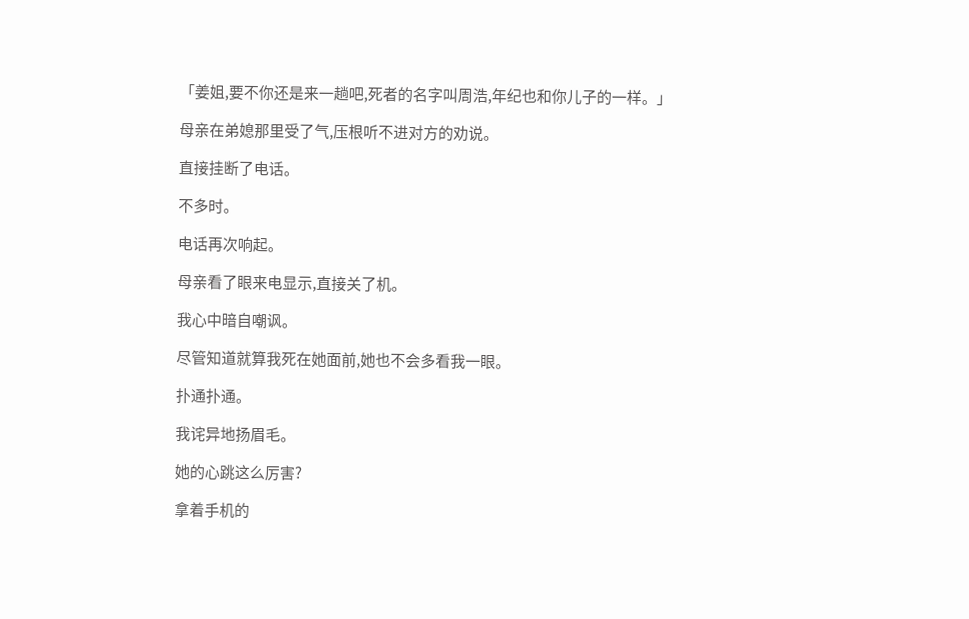「姜姐,要不你还是来一趟吧,死者的名字叫周浩,年纪也和你儿子的一样。」

母亲在弟媳那里受了气,压根听不进对方的劝说。

直接挂断了电话。

不多时。

电话再次响起。

母亲看了眼来电显示,直接关了机。

我心中暗自嘲讽。

尽管知道就算我死在她面前,她也不会多看我一眼。

扑通扑通。

我诧异地扬眉毛。

她的心跳这么厉害?

拿着手机的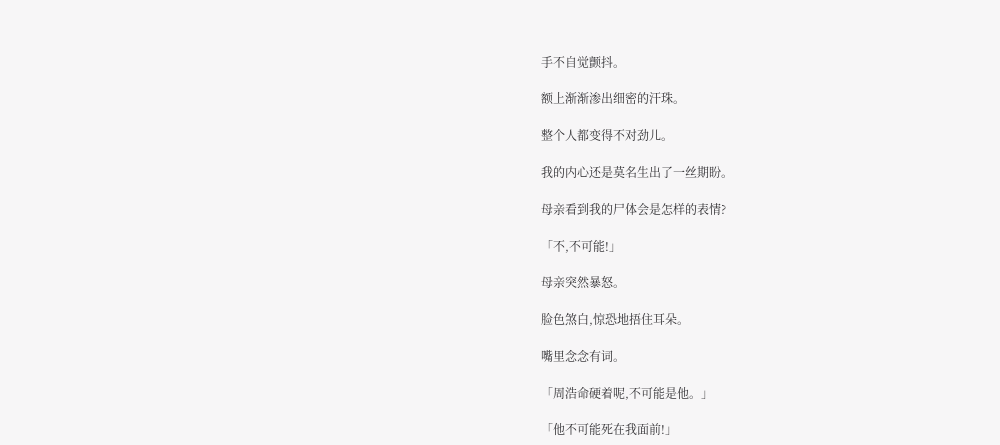手不自觉颤抖。

额上渐渐渗出细密的汗珠。

整个人都变得不对劲儿。

我的内心还是莫名生出了一丝期盼。

母亲看到我的尸体会是怎样的表情?

「不,不可能!」

母亲突然暴怒。

脸色煞白,惊恐地捂住耳朵。

嘴里念念有词。

「周浩命硬着呢,不可能是他。」

「他不可能死在我面前!」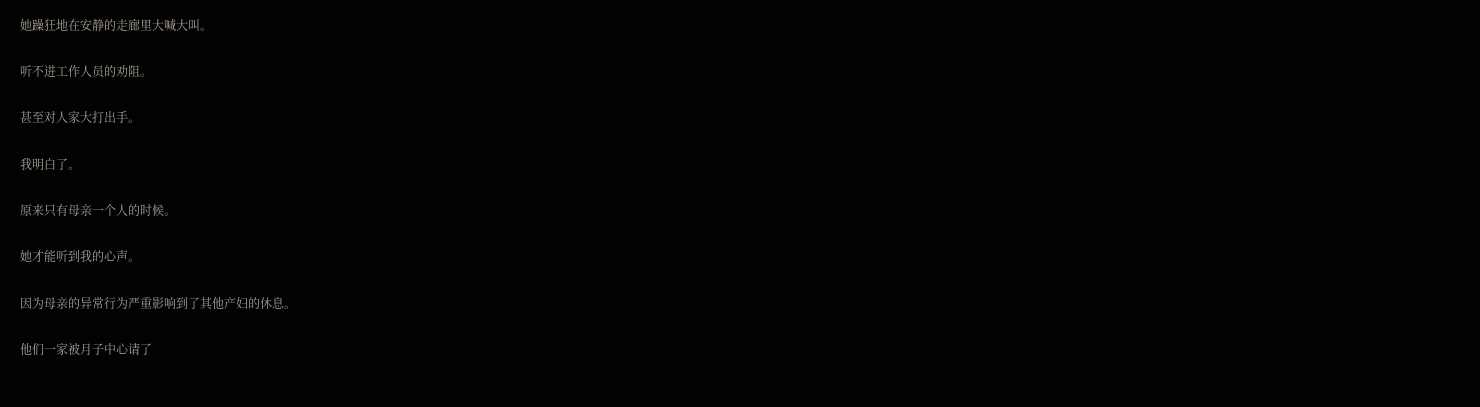她躁狂地在安静的走廊里大喊大叫。

听不进工作人员的劝阻。

甚至对人家大打出手。

我明白了。

原来只有母亲一个人的时候。

她才能听到我的心声。

因为母亲的异常行为严重影响到了其他产妇的休息。

他们一家被月子中心请了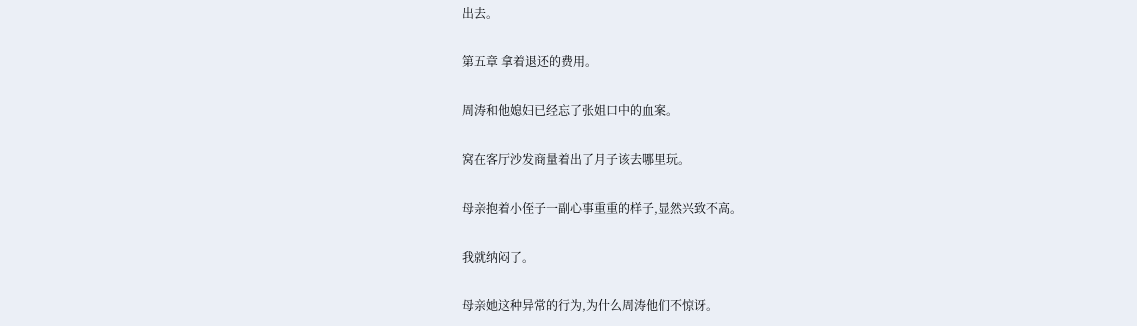出去。

第五章 拿着退还的费用。

周涛和他媳妇已经忘了张姐口中的血案。

窝在客厅沙发商量着出了月子该去哪里玩。

母亲抱着小侄子一副心事重重的样子,显然兴致不高。

我就纳闷了。

母亲她这种异常的行为,为什么周涛他们不惊讶。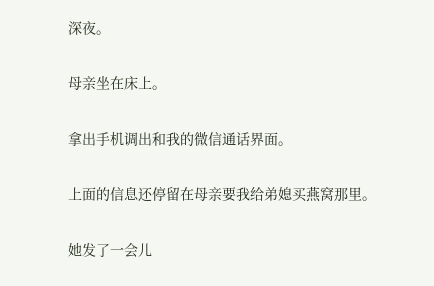深夜。

母亲坐在床上。

拿出手机调出和我的微信通话界面。

上面的信息还停留在母亲要我给弟媳买燕窝那里。

她发了一会儿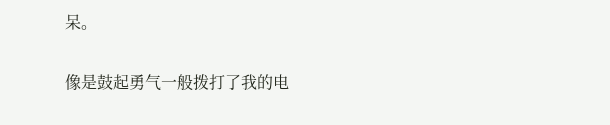呆。

像是鼓起勇气一般拨打了我的电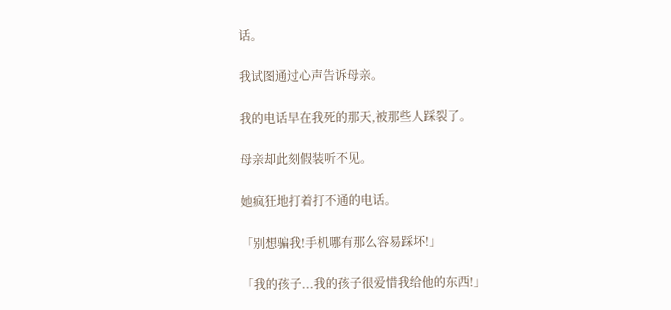话。

我试图通过心声告诉母亲。

我的电话早在我死的那天,被那些人踩裂了。

母亲却此刻假装听不见。

她疯狂地打着打不通的电话。

「别想骗我!手机哪有那么容易踩坏!」

「我的孩子...我的孩子很爱惜我给他的东西!」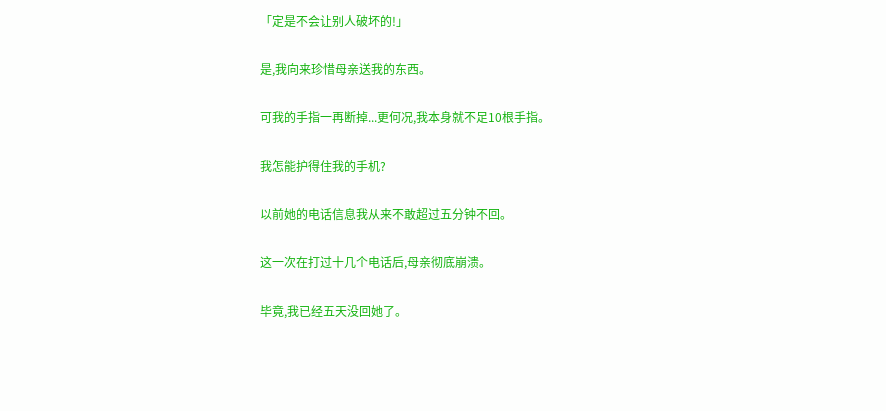「定是不会让别人破坏的!」

是,我向来珍惜母亲送我的东西。

可我的手指一再断掉...更何况,我本身就不足10根手指。

我怎能护得住我的手机?

以前她的电话信息我从来不敢超过五分钟不回。

这一次在打过十几个电话后,母亲彻底崩溃。

毕竟,我已经五天没回她了。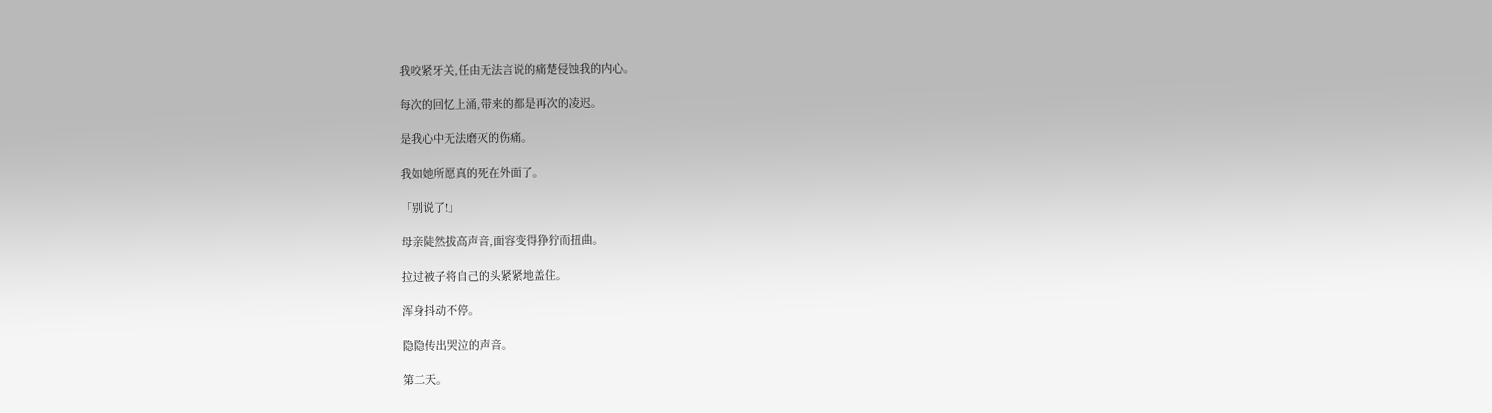我咬紧牙关,任由无法言说的痛楚侵蚀我的内心。

每次的回忆上涌,带来的都是再次的凌迟。

是我心中无法磨灭的伤痛。

我如她所愿真的死在外面了。

「别说了!」

母亲陡然拔高声音,面容变得狰狞而扭曲。

拉过被子将自己的头紧紧地盖住。

浑身抖动不停。

隐隐传出哭泣的声音。

第二天。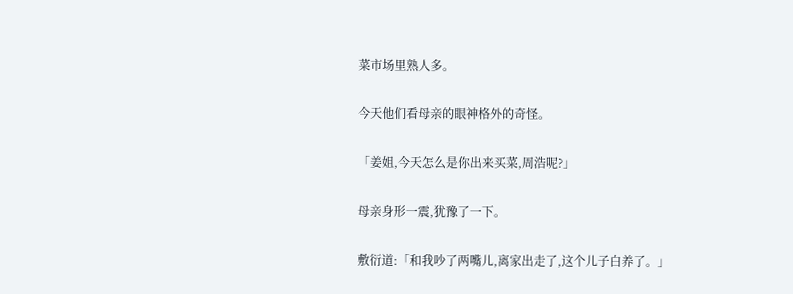菜市场里熟人多。

今天他们看母亲的眼神格外的奇怪。

「姜姐,今天怎么是你出来买菜,周浩呢?」

母亲身形一震,犹豫了一下。

敷衍道:「和我吵了两嘴儿,离家出走了,这个儿子白养了。」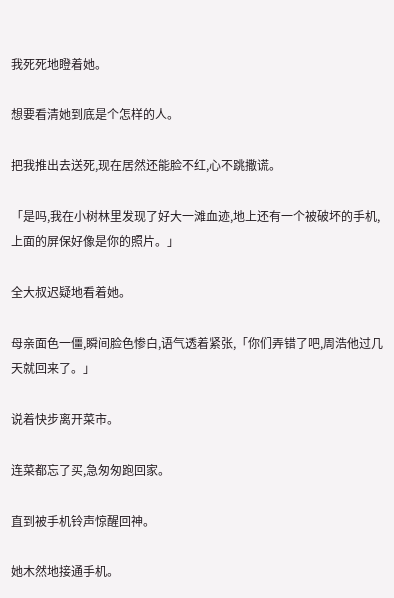我死死地瞪着她。

想要看清她到底是个怎样的人。

把我推出去送死,现在居然还能脸不红,心不跳撒谎。

「是吗,我在小树林里发现了好大一滩血迹,地上还有一个被破坏的手机,上面的屏保好像是你的照片。」

全大叔迟疑地看着她。

母亲面色一僵,瞬间脸色惨白,语气透着紧张,「你们弄错了吧,周浩他过几天就回来了。」

说着快步离开菜市。

连菜都忘了买,急匆匆跑回家。

直到被手机铃声惊醒回神。

她木然地接通手机。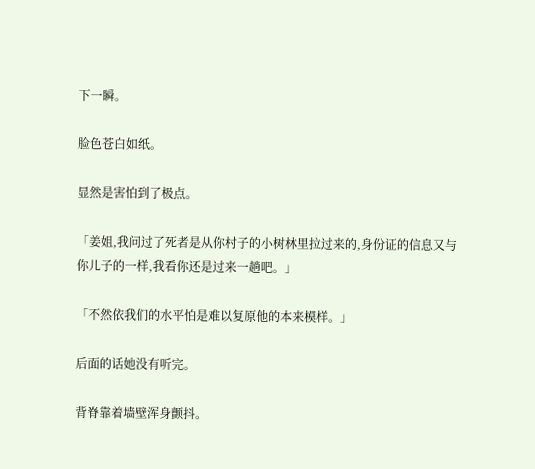下一瞬。

脸色苍白如纸。

显然是害怕到了极点。

「姜姐,我问过了死者是从你村子的小树林里拉过来的,身份证的信息又与你儿子的一样,我看你还是过来一趟吧。」

「不然依我们的水平怕是难以复原他的本来模样。」

后面的话她没有听完。

背脊靠着墙壁浑身颤抖。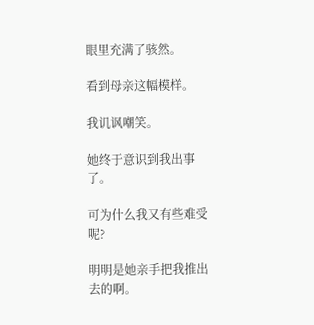眼里充满了骇然。

看到母亲这幅模样。

我讥讽嘲笑。

她终于意识到我出事了。

可为什么我又有些难受呢?

明明是她亲手把我推出去的啊。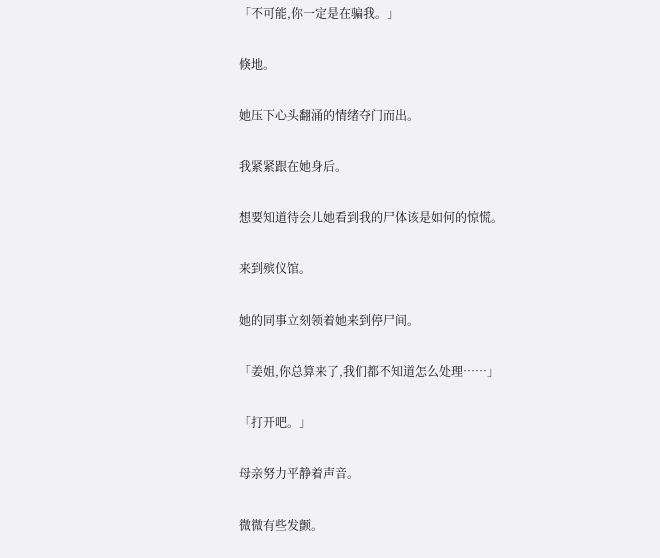「不可能,你一定是在骗我。」

倏地。

她压下心头翻涌的情绪夺门而出。

我紧紧跟在她身后。

想要知道待会儿她看到我的尸体该是如何的惊慌。

来到殡仪馆。

她的同事立刻领着她来到停尸间。

「姜姐,你总算来了,我们都不知道怎么处理……」

「打开吧。」

母亲努力平静着声音。

微微有些发颤。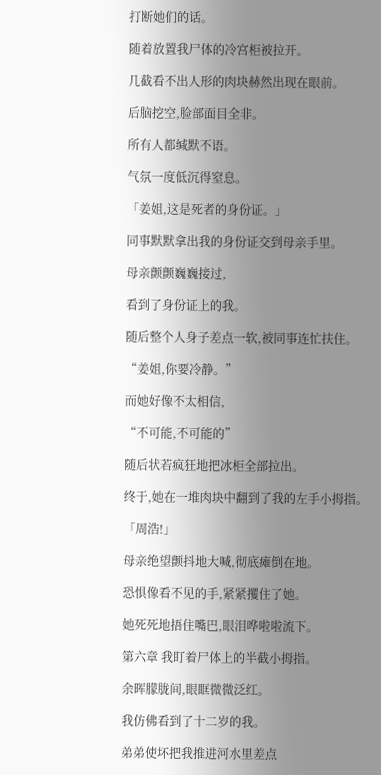打断她们的话。

随着放置我尸体的冷宫柜被拉开。

几截看不出人形的肉块赫然出现在眼前。

后脑挖空,脸部面目全非。

所有人都缄默不语。

气氛一度低沉得窒息。

「姜姐,这是死者的身份证。」

同事默默拿出我的身份证交到母亲手里。

母亲颤颤巍巍接过,

看到了身份证上的我。

随后整个人身子差点一软,被同事连忙扶住。

“姜姐,你要冷静。”

而她好像不太相信,

“不可能,不可能的”

随后状若疯狂地把冰柜全部拉出。

终于,她在一堆肉块中翻到了我的左手小拇指。

「周浩!」

母亲绝望颤抖地大喊,彻底瘫倒在地。

恐惧像看不见的手,紧紧攫住了她。

她死死地捂住嘴巴,眼泪哗啦啦流下。

第六章 我盯着尸体上的半截小拇指。

余晖朦胧间,眼眶微微泛红。

我仿佛看到了十二岁的我。

弟弟使坏把我推进河水里差点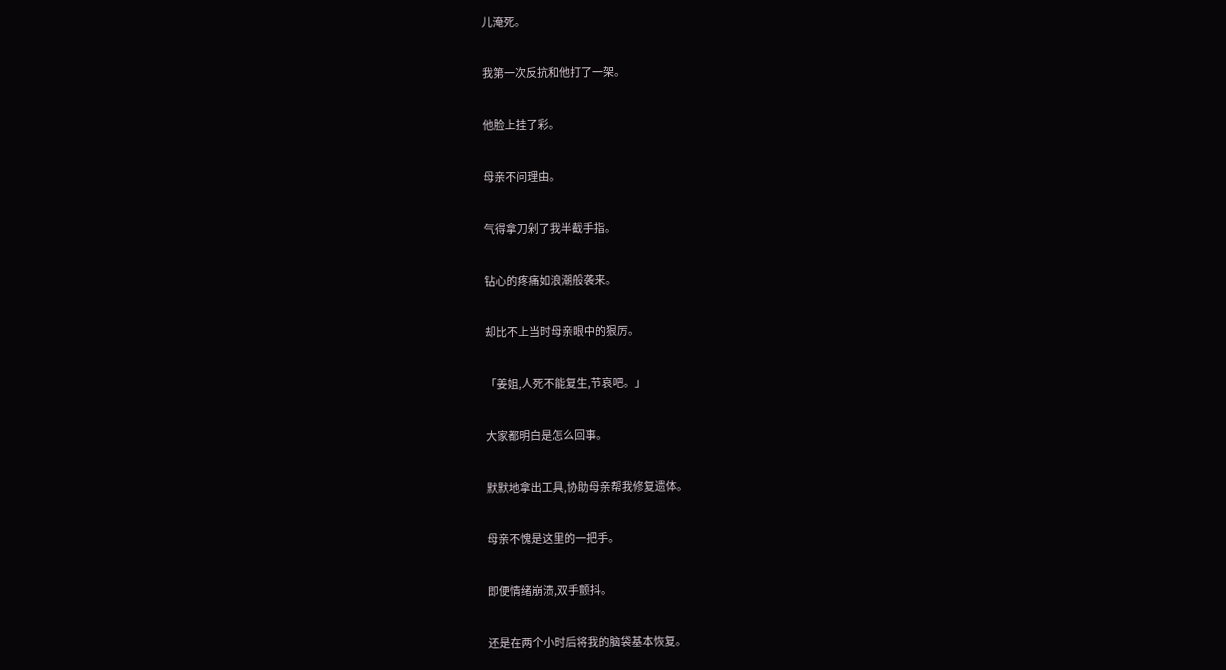儿淹死。

我第一次反抗和他打了一架。

他脸上挂了彩。

母亲不问理由。

气得拿刀剁了我半截手指。

钻心的疼痛如浪潮般袭来。

却比不上当时母亲眼中的狠厉。

「姜姐,人死不能复生,节哀吧。」

大家都明白是怎么回事。

默默地拿出工具,协助母亲帮我修复遗体。

母亲不愧是这里的一把手。

即便情绪崩溃,双手颤抖。

还是在两个小时后将我的脑袋基本恢复。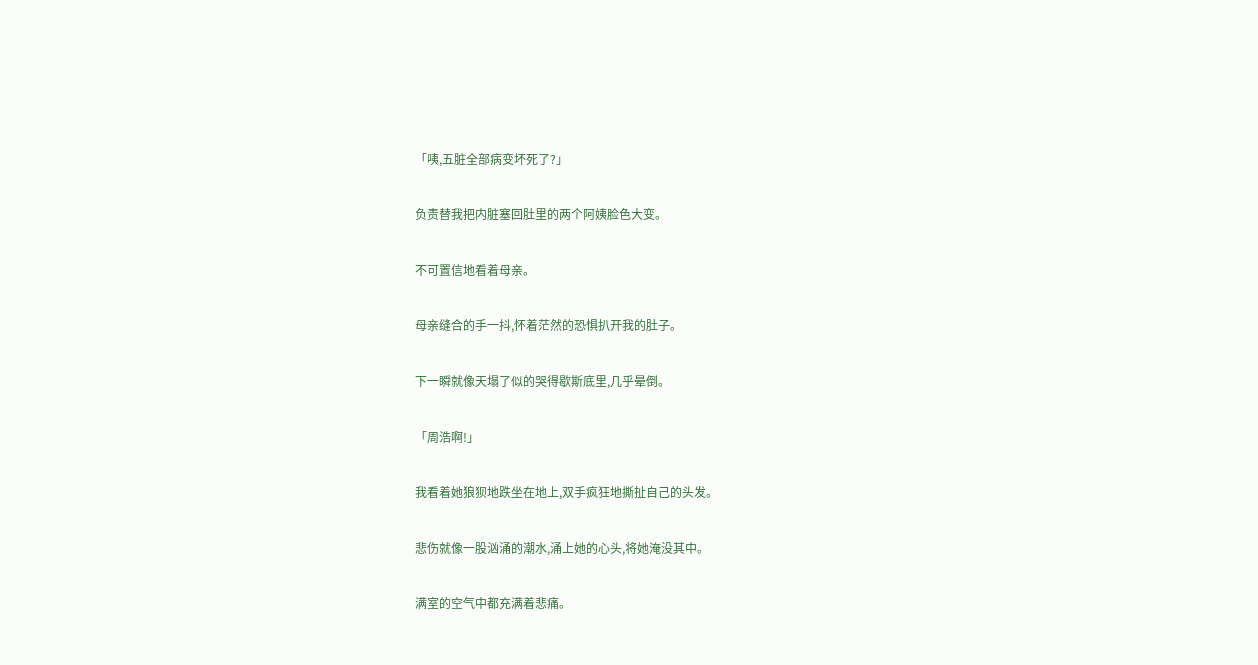「咦,五脏全部病变坏死了?」

负责替我把内脏塞回肚里的两个阿姨脸色大变。

不可置信地看着母亲。

母亲缝合的手一抖,怀着茫然的恐惧扒开我的肚子。

下一瞬就像天塌了似的哭得歇斯底里,几乎晕倒。

「周浩啊!」

我看着她狼狈地跌坐在地上,双手疯狂地撕扯自己的头发。

悲伤就像一股汹涌的潮水,涌上她的心头,将她淹没其中。

满室的空气中都充满着悲痛。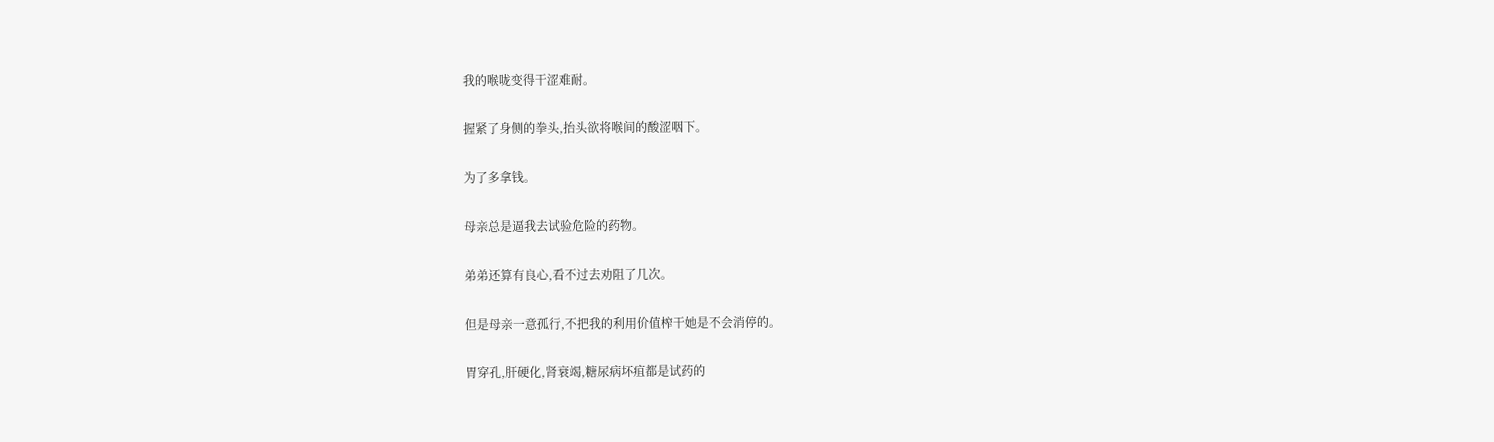我的喉咙变得干涩难耐。

握紧了身侧的拳头,抬头欲将喉间的酸涩咽下。

为了多拿钱。

母亲总是逼我去试验危险的药物。

弟弟还算有良心,看不过去劝阻了几次。

但是母亲一意孤行,不把我的利用价值榨干她是不会消停的。

胃穿孔,肝硬化,肾衰竭,糖尿病坏疽都是试药的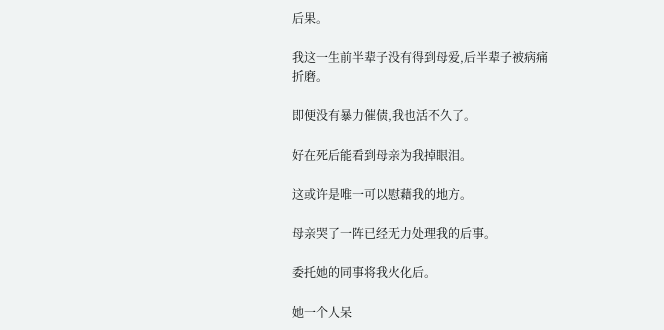后果。

我这一生前半辈子没有得到母爱,后半辈子被病痛折磨。

即便没有暴力催债,我也活不久了。

好在死后能看到母亲为我掉眼泪。

这或许是唯一可以慰藉我的地方。

母亲哭了一阵已经无力处理我的后事。

委托她的同事将我火化后。

她一个人呆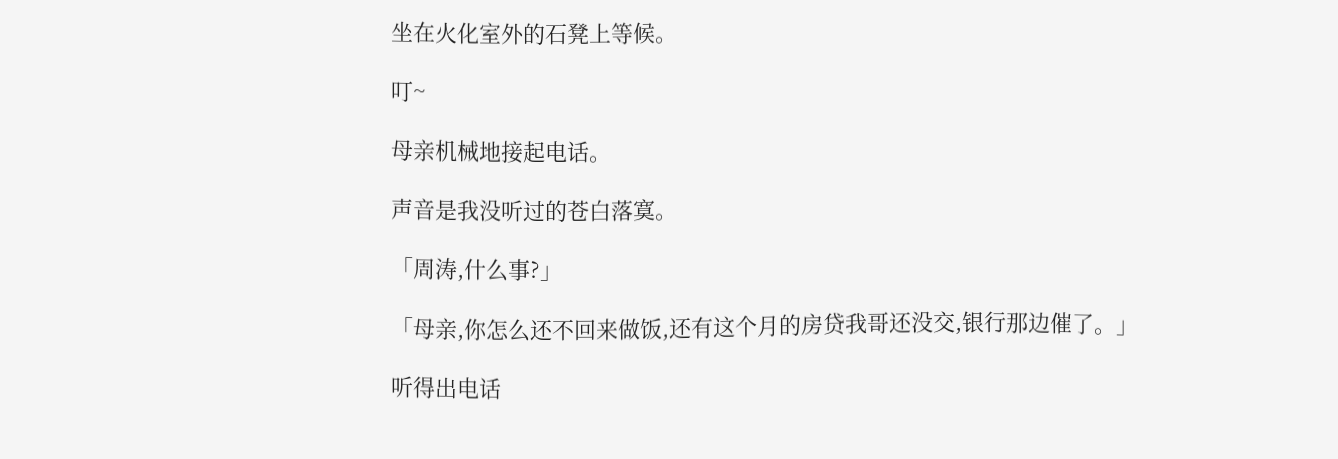坐在火化室外的石凳上等候。

叮~

母亲机械地接起电话。

声音是我没听过的苍白落寞。

「周涛,什么事?」

「母亲,你怎么还不回来做饭,还有这个月的房贷我哥还没交,银行那边催了。」

听得出电话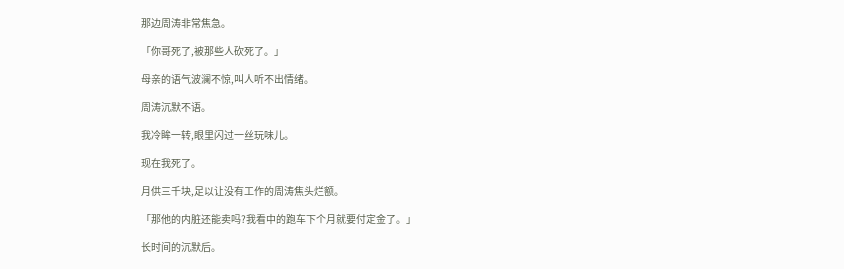那边周涛非常焦急。

「你哥死了,被那些人砍死了。」

母亲的语气波澜不惊,叫人听不出情绪。

周涛沉默不语。

我冷眸一转,眼里闪过一丝玩味儿。

现在我死了。

月供三千块,足以让没有工作的周涛焦头烂额。

「那他的内脏还能卖吗?我看中的跑车下个月就要付定金了。」

长时间的沉默后。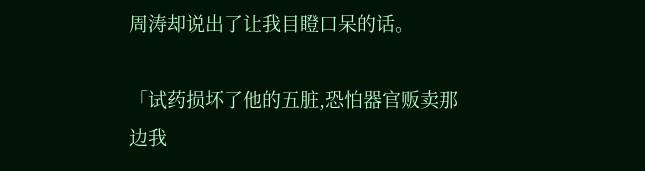周涛却说出了让我目瞪口呆的话。

「试药损坏了他的五脏,恐怕器官贩卖那边我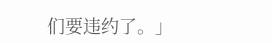们要违约了。」